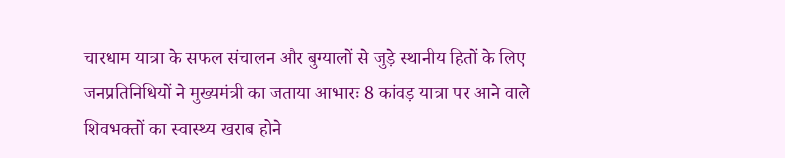चारधाम यात्रा के सफल संचालन और बुग्यालों से जुड़े स्थानीय हितों के लिए जनप्रतिनिधियों ने मुख्यमंत्री का जताया आभारः 8 कांवड़ यात्रा पर आने वाले शिवभक्तों का स्वास्थ्य खराब होने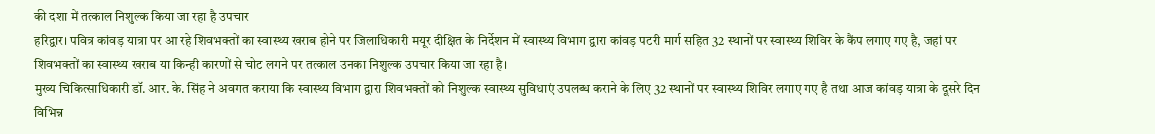की दशा में तत्काल निशुल्क किया जा रहा है उपचार
हरिद्वार। पवित्र कांवड़ यात्रा पर आ रहे शिवभक्तों का स्वास्थ्य खराब होने पर जिलाधिकारी मयूर दीक्षित के निर्देशन में स्वास्थ्य विभाग द्वारा कांवड़ पटरी मार्ग सहित 32 स्थानों पर स्वास्थ्य शिविर के कैंप लगाए गए है, जहां पर शिवभक्तों का स्वास्थ्य खराब या किन्ही कारणों से चोट लगने पर तत्काल उनका निशुल्क उपचार किया जा रहा है।
मुख्य चिकित्साधिकारी डॉ. आर. के. सिंह ने अवगत कराया कि स्वास्थ्य विभाग द्वारा शिवभक्तों को निशुल्क स्वास्थ्य सुविधाएं उपलब्ध कराने के लिए 32 स्थानों पर स्वास्थ्य शिविर लगाए गए है तथा आज कांवड़ यात्रा के दूसरे दिन विभिन्न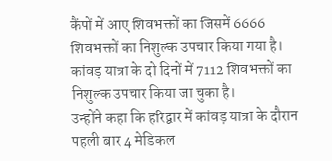कैंपों में आए शिवभक्तों का जिसमें 6666 शिवभक्तों का निशुल्क उपचार किया गया है। कांवड़ यात्रा के दो दिनों में 7112 शिवभक्तों का निशुल्क उपचार किया जा चुका है।
उन्होंने कहा कि हरिद्वार में कांवड़ यात्रा के दौरान पहली बार 4 मेडिकल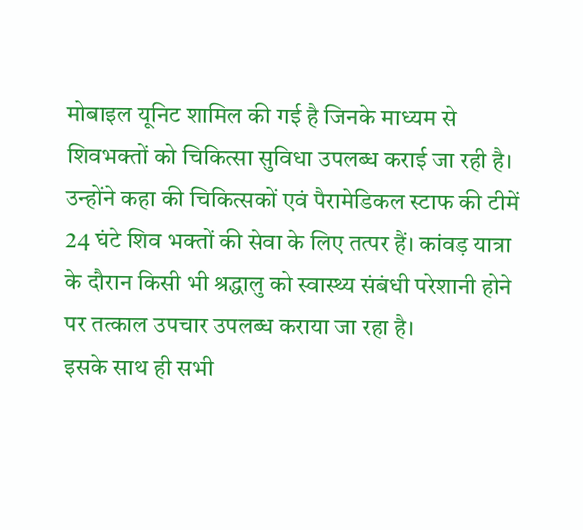मोबाइल यूनिट शामिल की गई है जिनके माध्यम से शिवभक्तों को चिकित्सा सुविधा उपलब्ध कराई जा रही है।
उन्होंने कहा की चिकित्सकों एवं पैरामेडिकल स्टाफ की टीमें 24 घंटे शिव भक्तों की सेवा के लिए तत्पर हैं। कांवड़ यात्रा के दौरान किसी भी श्रद्धालु को स्वास्थ्य संबंधी परेशानी होने पर तत्काल उपचार उपलब्ध कराया जा रहा है।
इसके साथ ही सभी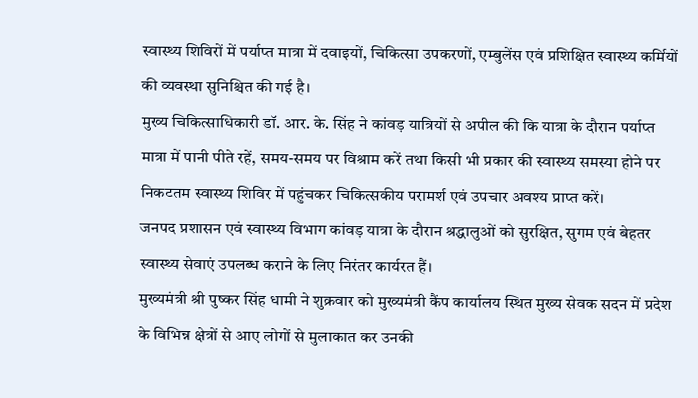स्वास्थ्य शिविरों में पर्याप्त मात्रा में दवाइयों, चिकित्सा उपकरणों, एम्बुलेंस एवं प्रशिक्षित स्वास्थ्य कर्मियों की व्यवस्था सुनिश्चित की गई है।
मुख्य चिकित्साधिकारी डॉ. आर. के. सिंह ने कांवड़ यात्रियों से अपील की कि यात्रा के दौरान पर्याप्त मात्रा में पानी पीते रहें, समय-समय पर विश्राम करें तथा किसी भी प्रकार की स्वास्थ्य समस्या होने पर निकटतम स्वास्थ्य शिविर में पहुंचकर चिकित्सकीय परामर्श एवं उपचार अवश्य प्राप्त करें।
जनपद प्रशासन एवं स्वास्थ्य विभाग कांवड़ यात्रा के दौरान श्रद्धालुओं को सुरक्षित, सुगम एवं बेहतर स्वास्थ्य सेवाएं उपलब्ध कराने के लिए निरंतर कार्यरत हैं।
मुख्यमंत्री श्री पुष्कर सिंह धामी ने शुक्रवार को मुख्यमंत्री कैंप कार्यालय स्थित मुख्य सेवक सदन में प्रदेश के विभिन्न क्षेत्रों से आए लोगों से मुलाकात कर उनकी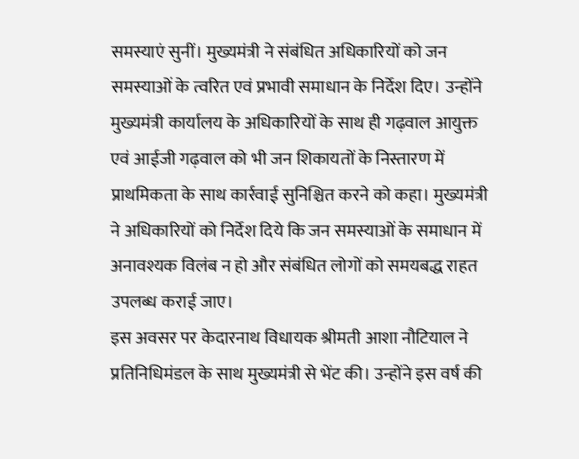समस्याएं सुनीं। मुख्यमंत्री ने संबंधित अधिकारियों को जन समस्याओं के त्वरित एवं प्रभावी समाधान के निर्देश दिए। उन्होंने मुख्यमंत्री कार्यालय के अधिकारियों के साथ ही गढ़वाल आयुक्त एवं आईजी गढ़वाल को भी जन शिकायतों के निस्तारण में प्राथमिकता के साथ कार्रवाई सुनिश्चित करने को कहा। मुख्यमंत्री ने अधिकारियों को निर्देश दिये कि जन समस्याओं के समाधान में अनावश्यक विलंब न हो और संबंधित लोगों को समयबद्ध राहत उपलब्ध कराई जाए।
इस अवसर पर केदारनाथ विधायक श्रीमती आशा नौटियाल ने प्रतिनिधिमंडल के साथ मुख्यमंत्री से भेंट की। उन्होंने इस वर्ष की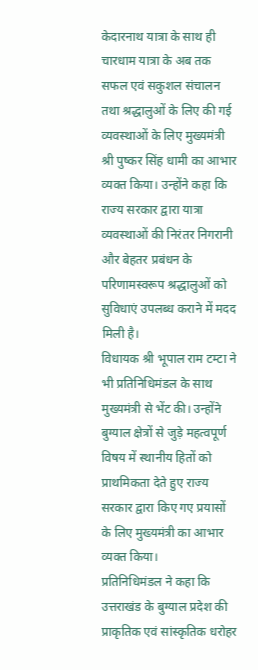केदारनाथ यात्रा के साथ ही चारधाम यात्रा के अब तक सफल एवं सकुशल संचालन तथा श्रद्धालुओं के लिए की गई व्यवस्थाओं के लिए मुख्यमंत्री श्री पुष्कर सिंह धामी का आभार व्यक्त किया। उन्होंने कहा कि राज्य सरकार द्वारा यात्रा व्यवस्थाओं की निरंतर निगरानी और बेहतर प्रबंधन के परिणामस्वरूप श्रद्धालुओं को सुविधाएं उपलब्ध कराने में मदद मिली है।
विधायक श्री भूपाल राम टम्टा ने भी प्रतिनिधिमंडल के साथ मुख्यमंत्री से भेंट की। उन्होंने बुग्याल क्षेत्रों से जुड़े महत्वपूर्ण विषय में स्थानीय हितों को प्राथमिकता देते हुए राज्य सरकार द्वारा किए गए प्रयासों के लिए मुख्यमंत्री का आभार व्यक्त किया।
प्रतिनिधिमंडल ने कहा कि उत्तराखंड के बुग्याल प्रदेश की प्राकृतिक एवं सांस्कृतिक धरोहर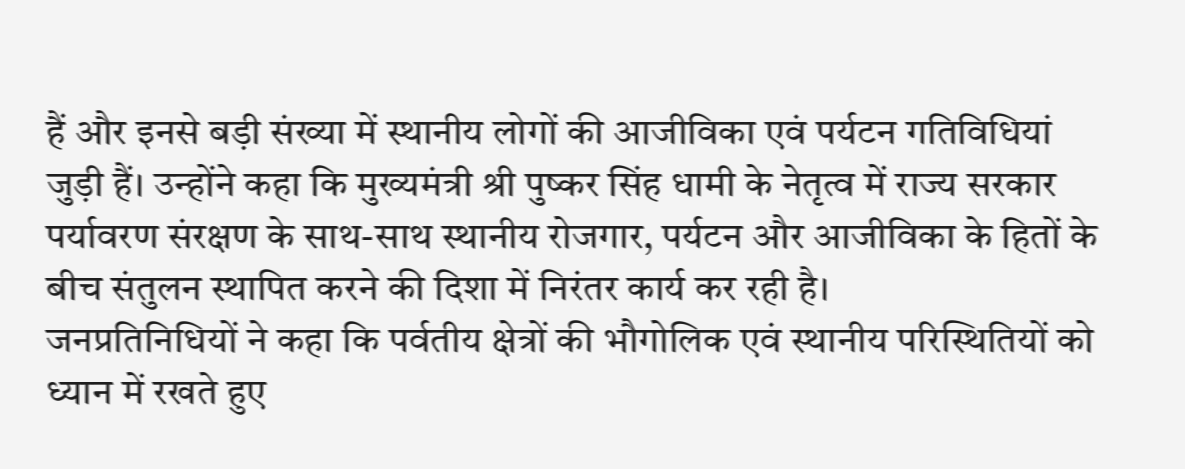हैं और इनसे बड़ी संख्या में स्थानीय लोगों की आजीविका एवं पर्यटन गतिविधियां जुड़ी हैं। उन्होंने कहा कि मुख्यमंत्री श्री पुष्कर सिंह धामी के नेतृत्व में राज्य सरकार पर्यावरण संरक्षण के साथ-साथ स्थानीय रोजगार, पर्यटन और आजीविका के हितों के बीच संतुलन स्थापित करने की दिशा में निरंतर कार्य कर रही है।
जनप्रतिनिधियों ने कहा कि पर्वतीय क्षेत्रों की भौगोलिक एवं स्थानीय परिस्थितियों को ध्यान में रखते हुए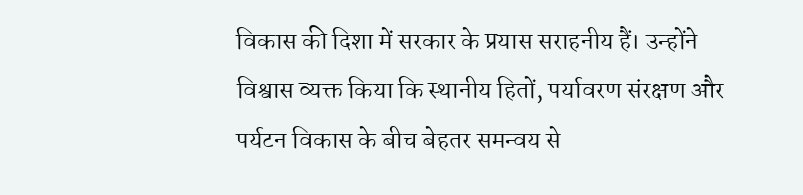विकास की दिशा में सरकार के प्रयास सराहनीय हैं। उन्होंने विश्वास व्यक्त किया कि स्थानीय हितों, पर्यावरण संरक्षण और पर्यटन विकास के बीच बेहतर समन्वय से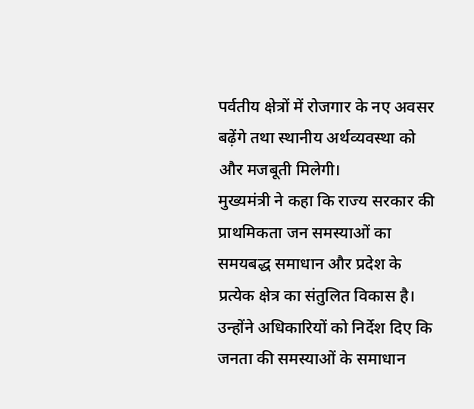पर्वतीय क्षेत्रों में रोजगार के नए अवसर बढ़ेंगे तथा स्थानीय अर्थव्यवस्था को और मजबूती मिलेगी।
मुख्यमंत्री ने कहा कि राज्य सरकार की प्राथमिकता जन समस्याओं का समयबद्ध समाधान और प्रदेश के प्रत्येक क्षेत्र का संतुलित विकास है। उन्होंने अधिकारियों को निर्देश दिए कि जनता की समस्याओं के समाधान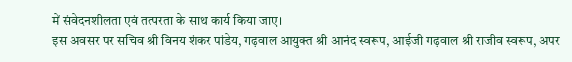में संवेदनशीलता एवं तत्परता के साथ कार्य किया जाए।
इस अवसर पर सचिव श्री विनय शंकर पांडेय, गढ़वाल आयुक्त श्री आनंद स्वरूप, आईजी गढ़वाल श्री राजीव स्वरूप, अपर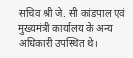सचिव श्री जे. सी कांडपाल एवं मुख्यमंत्री कार्यालय के अन्य अधिकारी उपस्थित थे।